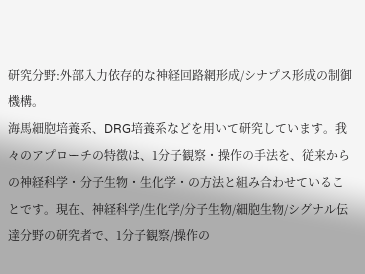研究分野:外部入力依存的な神経回路網形成/シナプス形成の制御機構。
海馬細胞培養系、DRG培養系などを用いて研究しています。我々のアプローチの特徴は、1分子観察・操作の手法を、従来からの神経科学・分子生物・生化学・の方法と組み合わせていることです。現在、神経科学/生化学/分子生物/細胞生物/シグナル伝達分野の研究者で、1分子観察/操作の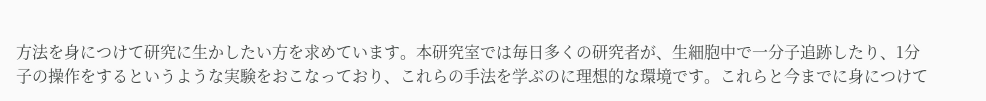方法を身につけて研究に生かしたい方を求めています。本研究室では毎日多くの研究者が、生細胞中で一分子追跡したり、1分子の操作をするというような実験をおこなっており、これらの手法を学ぶのに理想的な環境です。これらと今までに身につけて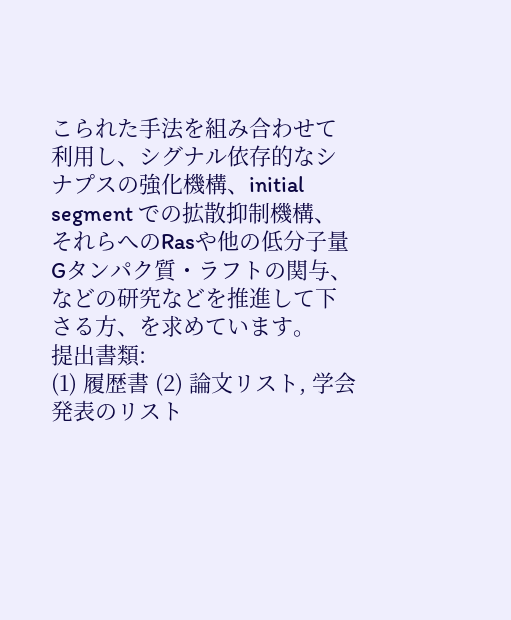こられた手法を組み合わせて利用し、シグナル依存的なシナプスの強化機構、initial segment での拡散抑制機構、それらへのRasや他の低分子量Gタンパク質・ラフトの関与、などの研究などを推進して下さる方、を求めています。
提出書類:
(1) 履歴書 (2) 論文リスト, 学会発表のリスト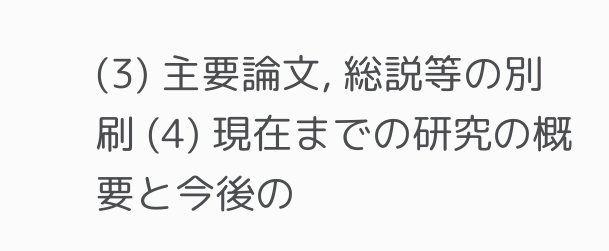(3) 主要論文, 総説等の別刷 (4) 現在までの研究の概要と今後の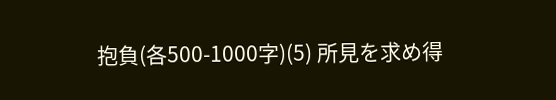抱負(各500-1000字)(5) 所見を求め得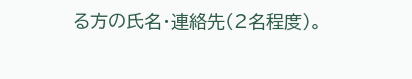る方の氏名・連絡先(2名程度)。